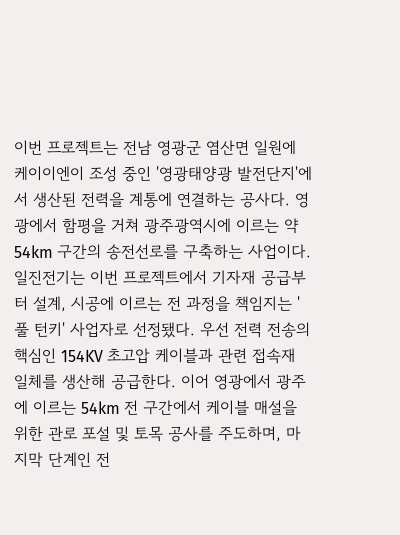이번 프로젝트는 전남 영광군 염산면 일원에 케이이엔이 조성 중인 '영광태양광 발전단지'에서 생산된 전력을 계통에 연결하는 공사다. 영광에서 함평을 거쳐 광주광역시에 이르는 약 54km 구간의 송전선로를 구축하는 사업이다.
일진전기는 이번 프로젝트에서 기자재 공급부터 설계, 시공에 이르는 전 과정을 책임지는 '풀 턴키' 사업자로 선정됐다. 우선 전력 전송의 핵심인 154KV 초고압 케이블과 관련 접속재 일체를 생산해 공급한다. 이어 영광에서 광주에 이르는 54km 전 구간에서 케이블 매설을 위한 관로 포설 및 토목 공사를 주도하며, 마지막 단계인 전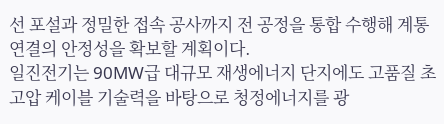선 포설과 정밀한 접속 공사까지 전 공정을 통합 수행해 계통 연결의 안정성을 확보할 계획이다.
일진전기는 90MW급 대규모 재생에너지 단지에도 고품질 초고압 케이블 기술력을 바탕으로 청정에너지를 광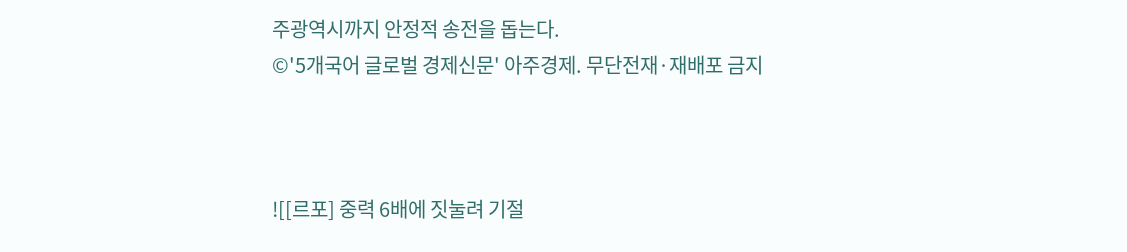주광역시까지 안정적 송전을 돕는다.
©'5개국어 글로벌 경제신문' 아주경제. 무단전재·재배포 금지



![[르포] 중력 6배에 짓눌려 기절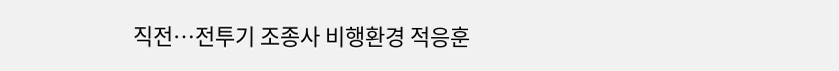직전…전투기 조종사 비행환경 적응훈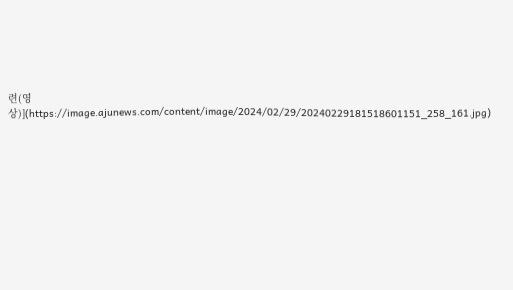련(영상)](https://image.ajunews.com/content/image/2024/02/29/20240229181518601151_258_161.jpg)